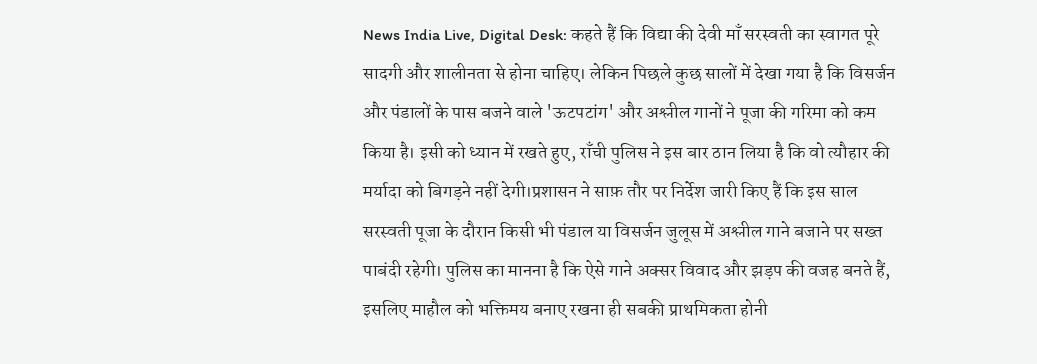News India Live, Digital Desk: कहते हैं कि विद्या की देवी माँ सरस्वती का स्वागत पूरे सादगी और शालीनता से होना चाहिए। लेकिन पिछले कुछ सालों में देखा गया है कि विसर्जन और पंडालों के पास बजने वाले 'ऊटपटांग' और अश्लील गानों ने पूजा की गरिमा को कम किया है। इसी को ध्यान में रखते हुए, राँची पुलिस ने इस बार ठान लिया है कि वो त्यौहार की मर्यादा को बिगड़ने नहीं देगी।प्रशासन ने साफ़ तौर पर निर्देश जारी किए हैं कि इस साल सरस्वती पूजा के दौरान किसी भी पंडाल या विसर्जन जुलूस में अश्लील गाने बजाने पर सख्त पाबंदी रहेगी। पुलिस का मानना है कि ऐसे गाने अक्सर विवाद और झड़प की वजह बनते हैं, इसलिए माहौल को भक्तिमय बनाए रखना ही सबकी प्राथमिकता होनी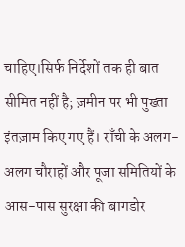चाहिए।सिर्फ निर्देशों तक ही बात सीमित नहीं है; ज़मीन पर भी पुख्ता इंतज़ाम किए गए हैं। राँची के अलग-अलग चौराहों और पूजा समितियों के आस-पास सुरक्षा की बागडोर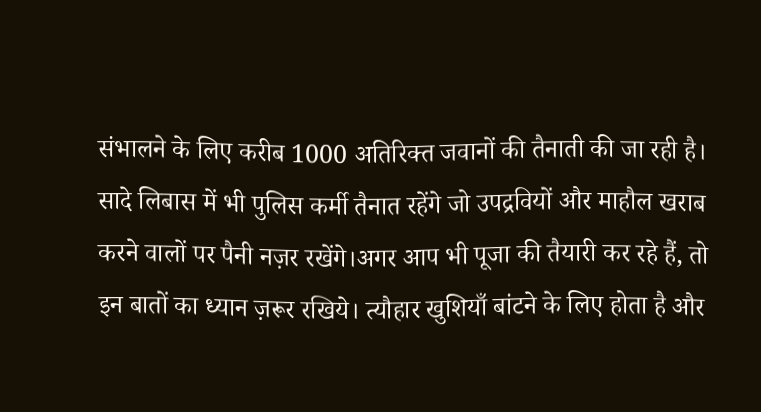संभालने के लिए करीब 1000 अतिरिक्त जवानों की तैनाती की जा रही है। सादे लिबास में भी पुलिस कर्मी तैनात रहेंगे जो उपद्रवियों और माहौल खराब करने वालों पर पैनी नज़र रखेंगे।अगर आप भी पूजा की तैयारी कर रहे हैं, तो इन बातों का ध्यान ज़रूर रखिये। त्यौहार खुशियाँ बांटने के लिए होता है और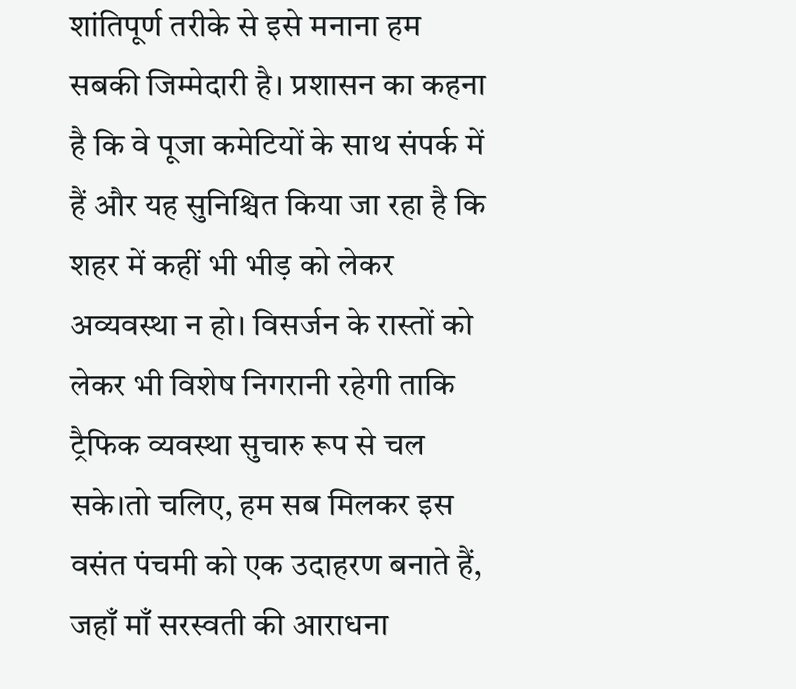शांतिपूर्ण तरीके से इसे मनाना हम सबकी जिम्मेदारी है। प्रशासन का कहना है कि वे पूजा कमेटियों के साथ संपर्क में हैं और यह सुनिश्चित किया जा रहा है कि शहर में कहीं भी भीड़ को लेकर अव्यवस्था न हो। विसर्जन के रास्तों को लेकर भी विशेष निगरानी रहेगी ताकि ट्रैफिक व्यवस्था सुचारु रूप से चल सके।तो चलिए, हम सब मिलकर इस वसंत पंचमी को एक उदाहरण बनाते हैं, जहाँ माँ सरस्वती की आराधना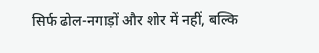सिर्फ ढोल-नगाड़ों और शोर में नहीं, बल्कि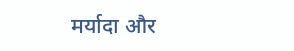मर्यादा और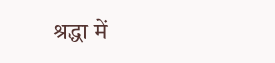श्रद्धा में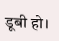डूबी हो।